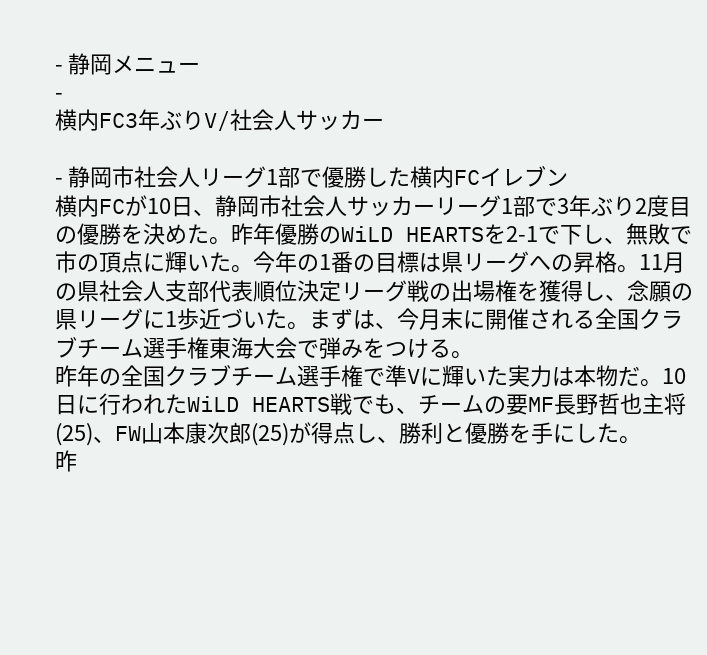- 静岡メニュー
-
横内FC3年ぶりV/社会人サッカー

- 静岡市社会人リーグ1部で優勝した横内FCイレブン
横内FCが10日、静岡市社会人サッカーリーグ1部で3年ぶり2度目の優勝を決めた。昨年優勝のWiLD HEARTSを2-1で下し、無敗で市の頂点に輝いた。今年の1番の目標は県リーグへの昇格。11月の県社会人支部代表順位決定リーグ戦の出場権を獲得し、念願の県リーグに1歩近づいた。まずは、今月末に開催される全国クラブチーム選手権東海大会で弾みをつける。
昨年の全国クラブチーム選手権で準Vに輝いた実力は本物だ。10日に行われたWiLD HEARTS戦でも、チームの要MF長野哲也主将(25)、FW山本康次郎(25)が得点し、勝利と優勝を手にした。
昨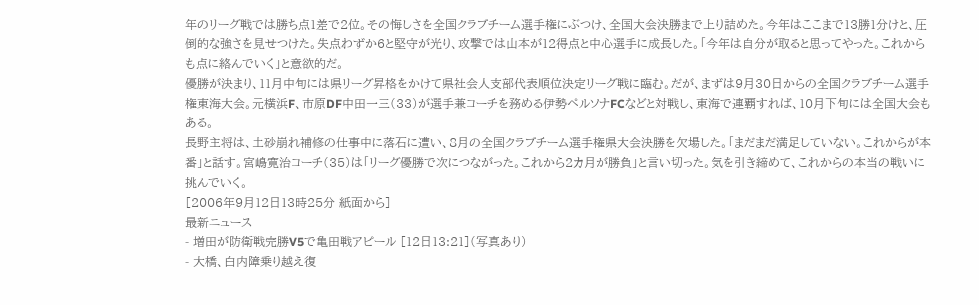年のリーグ戦では勝ち点1差で2位。その悔しさを全国クラブチーム選手権にぶつけ、全国大会決勝まで上り詰めた。今年はここまで13勝1分けと、圧倒的な強さを見せつけた。失点わずか6と堅守が光り、攻撃では山本が12得点と中心選手に成長した。「今年は自分が取ると思ってやった。これからも点に絡んでいく」と意欲的だ。
優勝が決まり、11月中旬には県リーグ昇格をかけて県社会人支部代表順位決定リーグ戦に臨む。だが、まずは9月30日からの全国クラブチーム選手権東海大会。元横浜F、市原DF中田一三(33)が選手兼コーチを務める伊勢ペルソナFCなどと対戦し、東海で連覇すれば、10月下旬には全国大会もある。
長野主将は、土砂崩れ補修の仕事中に落石に遭い、8月の全国クラブチーム選手権県大会決勝を欠場した。「まだまだ満足していない。これからが本番」と話す。宮嶋寛治コーチ(35)は「リーグ優勝で次につながった。これから2カ月が勝負」と言い切った。気を引き締めて、これからの本当の戦いに挑んでいく。
[2006年9月12日13時25分 紙面から]
最新ニュース
- 増田が防衛戦完勝V5で亀田戦アピール [12日13:21](写真あり)
- 大橋、白内障乗り越え復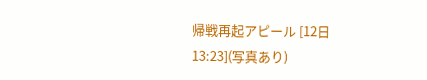帰戦再起アピール [12日13:23](写真あり)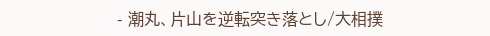- 潮丸、片山を逆転突き落とし/大相撲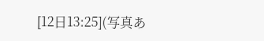[12日13:25](写真あ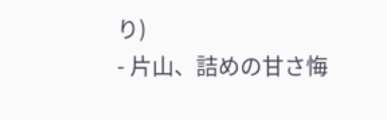り)
- 片山、詰めの甘さ悔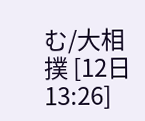む/大相撲 [12日13:26]